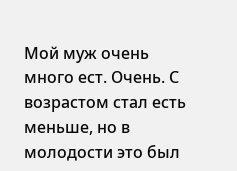Мой муж очень много ест. Очень. С возрастом стал есть меньше, но в молодости это был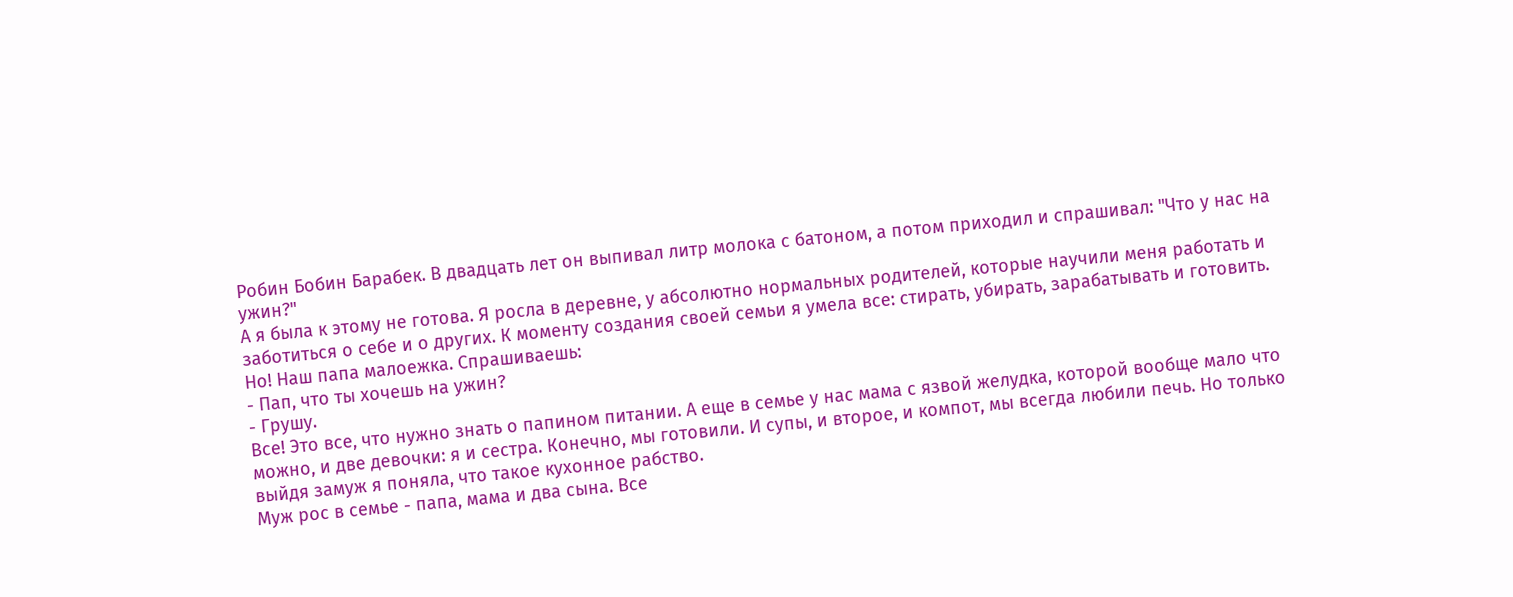Робин Бобин Барабек. В двадцать лет он выпивал литр молока с батоном, а потом приходил и спрашивал: "Что у нас на ужин?"
А я была к этому не готова. Я росла в деревне, у абсолютно нормальных родителей, которые научили меня работать и заботиться о себе и о других. К моменту создания своей семьи я умела все: стирать, убирать, зарабатывать и готовить.
Но! Наш папа малоежка. Спрашиваешь:
- Пап, что ты хочешь на ужин?
- Грушу.
Все! Это все, что нужно знать о папином питании. А еще в семье у нас мама с язвой желудка, которой вообще мало что можно, и две девочки: я и сестра. Конечно, мы готовили. И супы, и второе, и компот, мы всегда любили печь. Но только выйдя замуж я поняла, что такое кухонное рабство.
Муж рос в семье - папа, мама и два сына. Все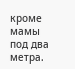кроме мамы под два метра.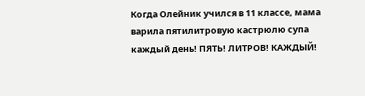Когда Олейник учился в 11 классе, мама варила пятилитровую кастрюлю супа каждый день! ПЯТЬ! ЛИТРОВ! КАЖДЫЙ!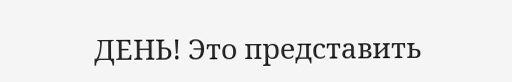ДЕНЬ! Это представить